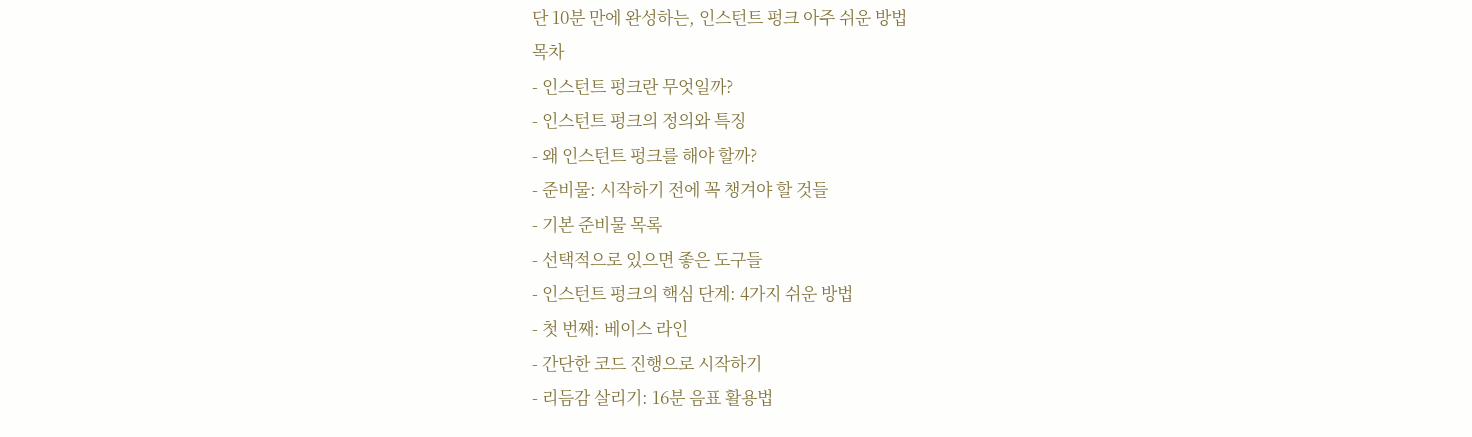단 10분 만에 완성하는, 인스턴트 펑크 아주 쉬운 방법
목차
- 인스턴트 펑크란 무엇일까?
- 인스턴트 펑크의 정의와 특징
- 왜 인스턴트 펑크를 해야 할까?
- 준비물: 시작하기 전에 꼭 챙겨야 할 것들
- 기본 준비물 목록
- 선택적으로 있으면 좋은 도구들
- 인스턴트 펑크의 핵심 단계: 4가지 쉬운 방법
- 첫 번째: 베이스 라인
- 간단한 코드 진행으로 시작하기
- 리듬감 살리기: 16분 음표 활용법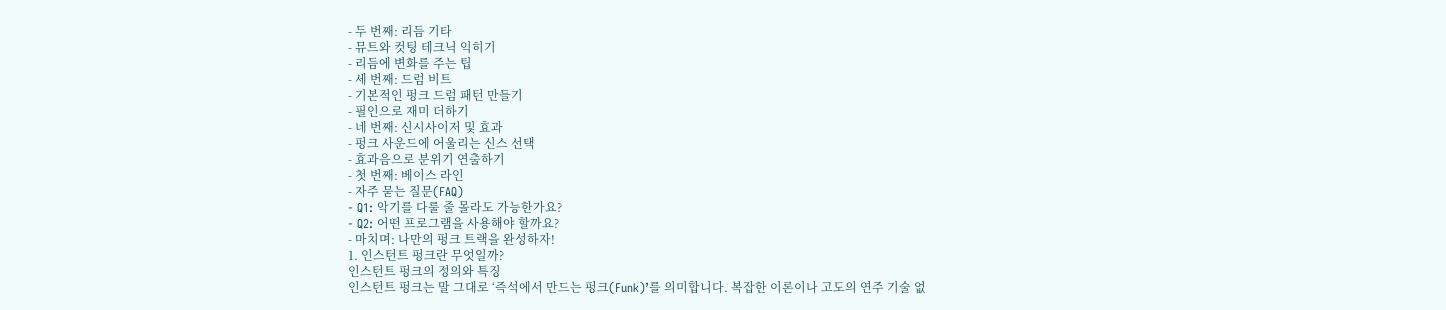- 두 번째: 리듬 기타
- 뮤트와 컷팅 테크닉 익히기
- 리듬에 변화를 주는 팁
- 세 번째: 드럼 비트
- 기본적인 펑크 드럼 패턴 만들기
- 필인으로 재미 더하기
- 네 번째: 신시사이저 및 효과
- 펑크 사운드에 어울리는 신스 선택
- 효과음으로 분위기 연출하기
- 첫 번째: 베이스 라인
- 자주 묻는 질문(FAQ)
- Q1: 악기를 다룰 줄 몰라도 가능한가요?
- Q2: 어떤 프로그램을 사용해야 할까요?
- 마치며: 나만의 펑크 트랙을 완성하자!
1. 인스턴트 펑크란 무엇일까?
인스턴트 펑크의 정의와 특징
인스턴트 펑크는 말 그대로 ‘즉석에서 만드는 펑크(Funk)’를 의미합니다. 복잡한 이론이나 고도의 연주 기술 없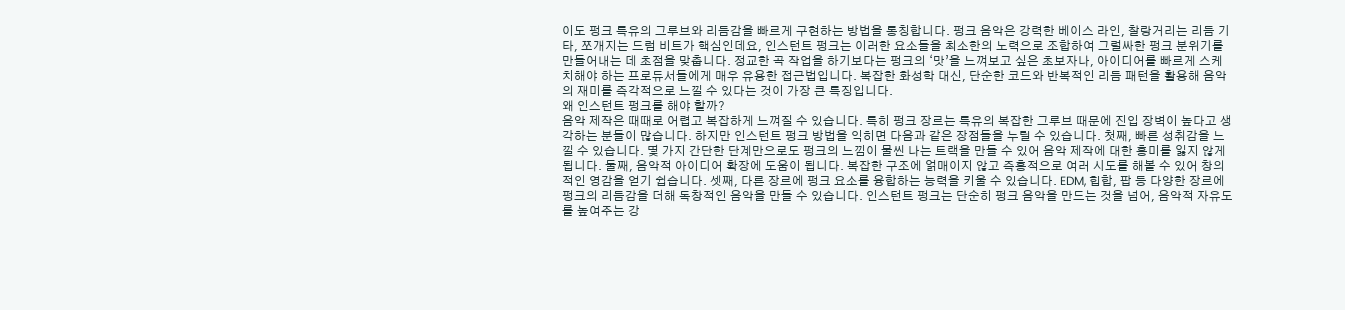이도 펑크 특유의 그루브와 리듬감을 빠르게 구현하는 방법을 통칭합니다. 펑크 음악은 강력한 베이스 라인, 찰랑거리는 리듬 기타, 쪼개지는 드럼 비트가 핵심인데요, 인스턴트 펑크는 이러한 요소들을 최소한의 노력으로 조합하여 그럴싸한 펑크 분위기를 만들어내는 데 초점을 맞춥니다. 정교한 곡 작업을 하기보다는 펑크의 ‘맛’을 느껴보고 싶은 초보자나, 아이디어를 빠르게 스케치해야 하는 프로듀서들에게 매우 유용한 접근법입니다. 복잡한 화성학 대신, 단순한 코드와 반복적인 리듬 패턴을 활용해 음악의 재미를 즉각적으로 느낄 수 있다는 것이 가장 큰 특징입니다.
왜 인스턴트 펑크를 해야 할까?
음악 제작은 때때로 어렵고 복잡하게 느껴질 수 있습니다. 특히 펑크 장르는 특유의 복잡한 그루브 때문에 진입 장벽이 높다고 생각하는 분들이 많습니다. 하지만 인스턴트 펑크 방법을 익히면 다음과 같은 장점들을 누릴 수 있습니다. 첫째, 빠른 성취감을 느낄 수 있습니다. 몇 가지 간단한 단계만으로도 펑크의 느낌이 물씬 나는 트랙을 만들 수 있어 음악 제작에 대한 흥미를 잃지 않게 됩니다. 둘째, 음악적 아이디어 확장에 도움이 됩니다. 복잡한 구조에 얽매이지 않고 즉흥적으로 여러 시도를 해볼 수 있어 창의적인 영감을 얻기 쉽습니다. 셋째, 다른 장르에 펑크 요소를 융합하는 능력을 키울 수 있습니다. EDM, 힙합, 팝 등 다양한 장르에 펑크의 리듬감을 더해 독창적인 음악을 만들 수 있습니다. 인스턴트 펑크는 단순히 펑크 음악을 만드는 것을 넘어, 음악적 자유도를 높여주는 강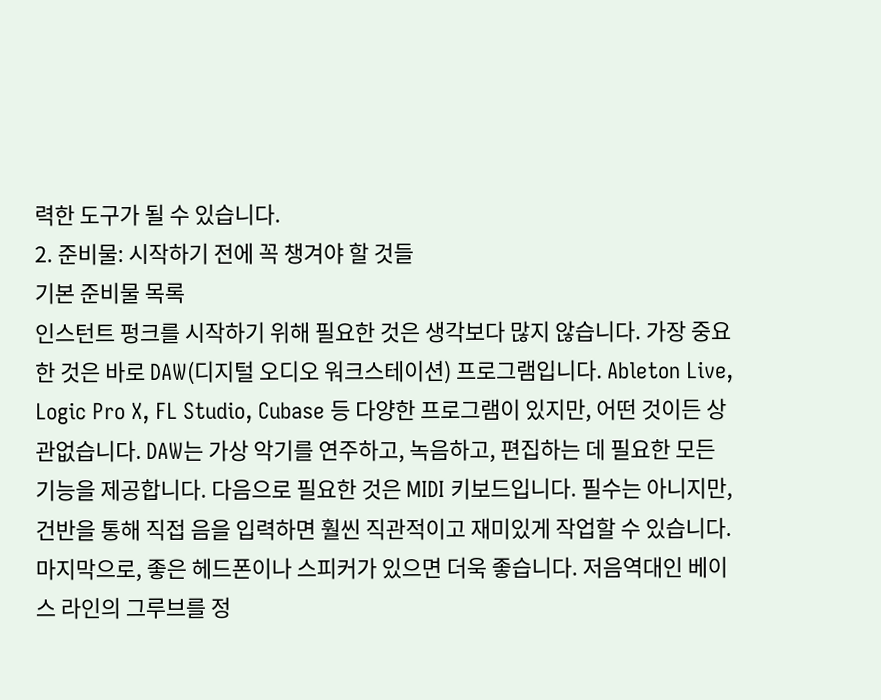력한 도구가 될 수 있습니다.
2. 준비물: 시작하기 전에 꼭 챙겨야 할 것들
기본 준비물 목록
인스턴트 펑크를 시작하기 위해 필요한 것은 생각보다 많지 않습니다. 가장 중요한 것은 바로 DAW(디지털 오디오 워크스테이션) 프로그램입니다. Ableton Live, Logic Pro X, FL Studio, Cubase 등 다양한 프로그램이 있지만, 어떤 것이든 상관없습니다. DAW는 가상 악기를 연주하고, 녹음하고, 편집하는 데 필요한 모든 기능을 제공합니다. 다음으로 필요한 것은 MIDI 키보드입니다. 필수는 아니지만, 건반을 통해 직접 음을 입력하면 훨씬 직관적이고 재미있게 작업할 수 있습니다. 마지막으로, 좋은 헤드폰이나 스피커가 있으면 더욱 좋습니다. 저음역대인 베이스 라인의 그루브를 정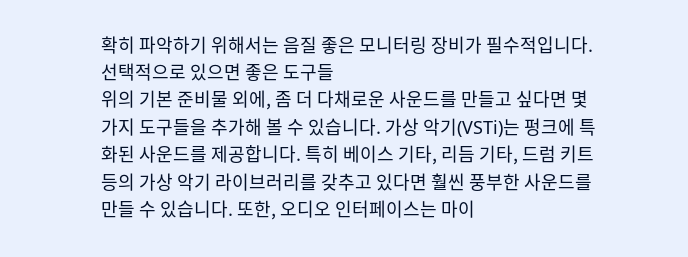확히 파악하기 위해서는 음질 좋은 모니터링 장비가 필수적입니다.
선택적으로 있으면 좋은 도구들
위의 기본 준비물 외에, 좀 더 다채로운 사운드를 만들고 싶다면 몇 가지 도구들을 추가해 볼 수 있습니다. 가상 악기(VSTi)는 펑크에 특화된 사운드를 제공합니다. 특히 베이스 기타, 리듬 기타, 드럼 키트 등의 가상 악기 라이브러리를 갖추고 있다면 훨씬 풍부한 사운드를 만들 수 있습니다. 또한, 오디오 인터페이스는 마이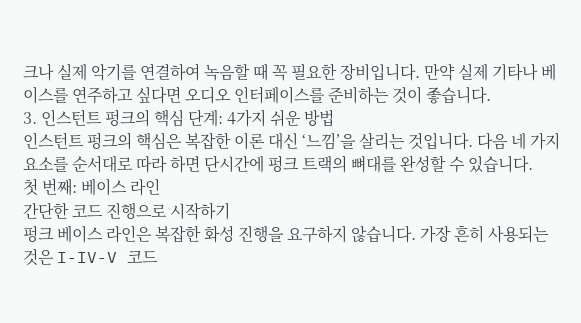크나 실제 악기를 연결하여 녹음할 때 꼭 필요한 장비입니다. 만약 실제 기타나 베이스를 연주하고 싶다면 오디오 인터페이스를 준비하는 것이 좋습니다.
3. 인스턴트 펑크의 핵심 단계: 4가지 쉬운 방법
인스턴트 펑크의 핵심은 복잡한 이론 대신 ‘느낌’을 살리는 것입니다. 다음 네 가지 요소를 순서대로 따라 하면 단시간에 펑크 트랙의 뼈대를 완성할 수 있습니다.
첫 번째: 베이스 라인
간단한 코드 진행으로 시작하기
펑크 베이스 라인은 복잡한 화성 진행을 요구하지 않습니다. 가장 흔히 사용되는 것은 I-IV-V 코드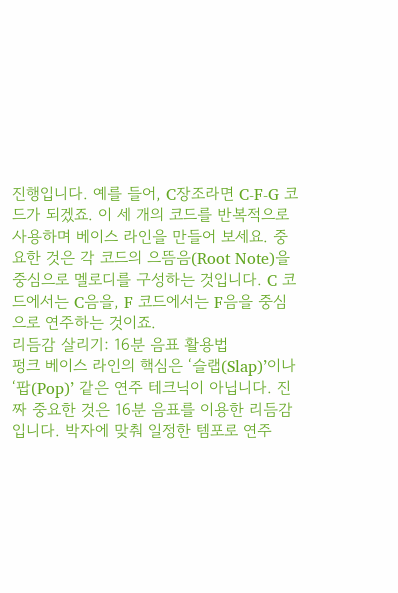진행입니다. 예를 들어, C장조라면 C-F-G 코드가 되겠죠. 이 세 개의 코드를 반복적으로 사용하며 베이스 라인을 만들어 보세요. 중요한 것은 각 코드의 으뜸음(Root Note)을 중심으로 멜로디를 구성하는 것입니다. C 코드에서는 C음을, F 코드에서는 F음을 중심으로 연주하는 것이죠.
리듬감 살리기: 16분 음표 활용법
펑크 베이스 라인의 핵심은 ‘슬랩(Slap)’이나 ‘팝(Pop)’ 같은 연주 테크닉이 아닙니다. 진짜 중요한 것은 16분 음표를 이용한 리듬감입니다. 박자에 맞춰 일정한 템포로 연주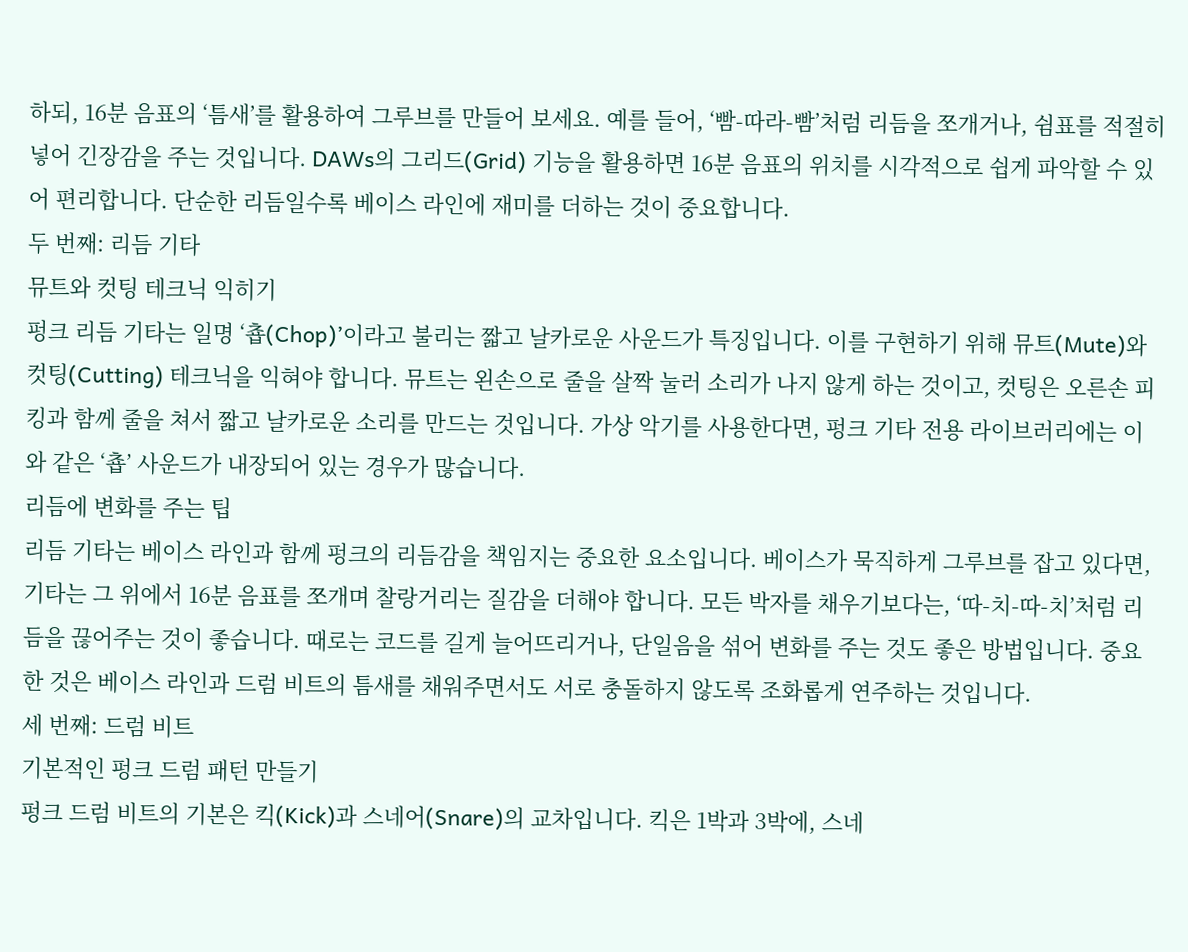하되, 16분 음표의 ‘틈새’를 활용하여 그루브를 만들어 보세요. 예를 들어, ‘빰-따라-빰’처럼 리듬을 쪼개거나, 쉼표를 적절히 넣어 긴장감을 주는 것입니다. DAWs의 그리드(Grid) 기능을 활용하면 16분 음표의 위치를 시각적으로 쉽게 파악할 수 있어 편리합니다. 단순한 리듬일수록 베이스 라인에 재미를 더하는 것이 중요합니다.
두 번째: 리듬 기타
뮤트와 컷팅 테크닉 익히기
펑크 리듬 기타는 일명 ‘춉(Chop)’이라고 불리는 짧고 날카로운 사운드가 특징입니다. 이를 구현하기 위해 뮤트(Mute)와 컷팅(Cutting) 테크닉을 익혀야 합니다. 뮤트는 왼손으로 줄을 살짝 눌러 소리가 나지 않게 하는 것이고, 컷팅은 오른손 피킹과 함께 줄을 쳐서 짧고 날카로운 소리를 만드는 것입니다. 가상 악기를 사용한다면, 펑크 기타 전용 라이브러리에는 이와 같은 ‘춉’ 사운드가 내장되어 있는 경우가 많습니다.
리듬에 변화를 주는 팁
리듬 기타는 베이스 라인과 함께 펑크의 리듬감을 책임지는 중요한 요소입니다. 베이스가 묵직하게 그루브를 잡고 있다면, 기타는 그 위에서 16분 음표를 쪼개며 찰랑거리는 질감을 더해야 합니다. 모든 박자를 채우기보다는, ‘따-치-따-치’처럼 리듬을 끊어주는 것이 좋습니다. 때로는 코드를 길게 늘어뜨리거나, 단일음을 섞어 변화를 주는 것도 좋은 방법입니다. 중요한 것은 베이스 라인과 드럼 비트의 틈새를 채워주면서도 서로 충돌하지 않도록 조화롭게 연주하는 것입니다.
세 번째: 드럼 비트
기본적인 펑크 드럼 패턴 만들기
펑크 드럼 비트의 기본은 킥(Kick)과 스네어(Snare)의 교차입니다. 킥은 1박과 3박에, 스네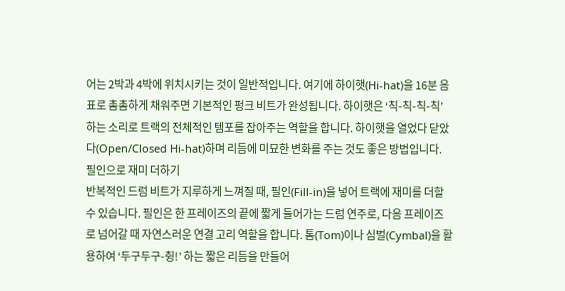어는 2박과 4박에 위치시키는 것이 일반적입니다. 여기에 하이햇(Hi-hat)을 16분 음표로 촘촘하게 채워주면 기본적인 펑크 비트가 완성됩니다. 하이햇은 ‘칙-칙-칙-칙’ 하는 소리로 트랙의 전체적인 템포를 잡아주는 역할을 합니다. 하이햇을 열었다 닫았다(Open/Closed Hi-hat)하며 리듬에 미묘한 변화를 주는 것도 좋은 방법입니다.
필인으로 재미 더하기
반복적인 드럼 비트가 지루하게 느껴질 때, 필인(Fill-in)을 넣어 트랙에 재미를 더할 수 있습니다. 필인은 한 프레이즈의 끝에 짧게 들어가는 드럼 연주로, 다음 프레이즈로 넘어갈 때 자연스러운 연결 고리 역할을 합니다. 톰(Tom)이나 심벌(Cymbal)을 활용하여 ‘두구두구-췽!’ 하는 짧은 리듬을 만들어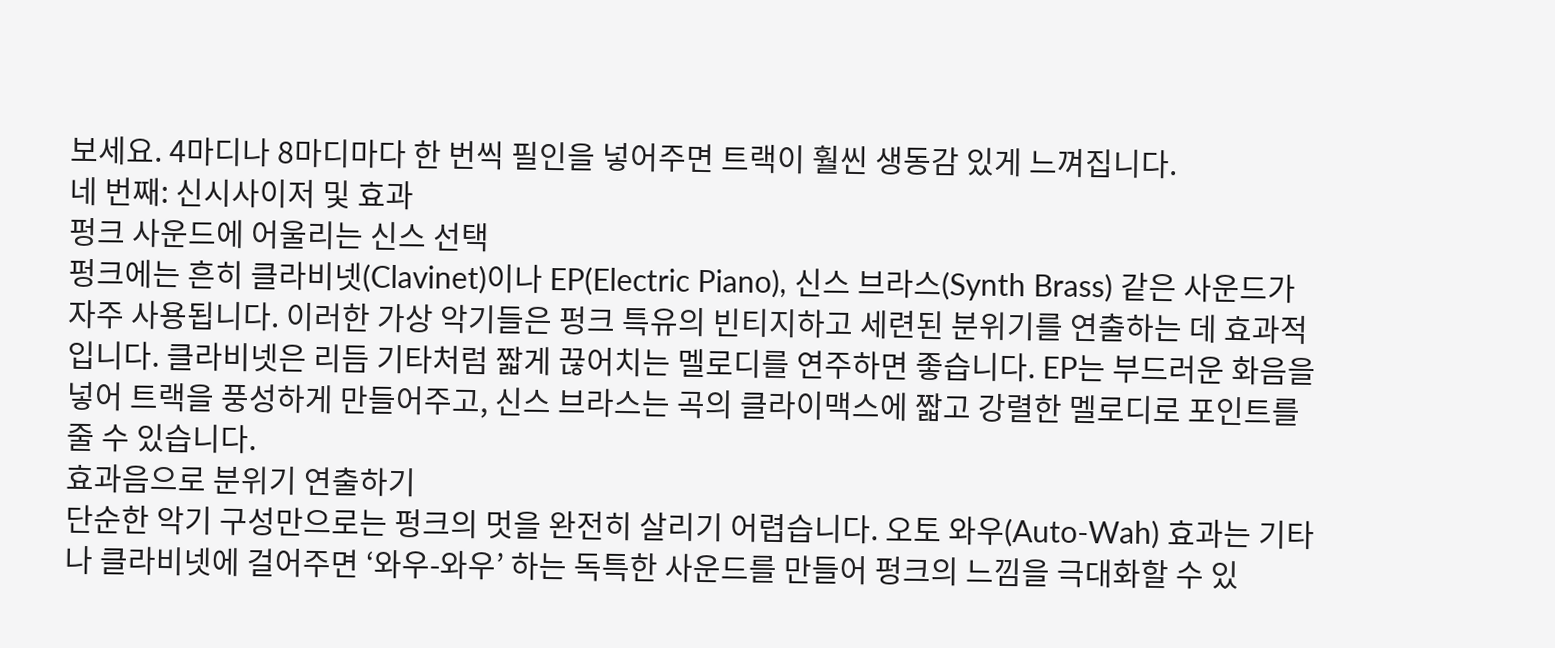보세요. 4마디나 8마디마다 한 번씩 필인을 넣어주면 트랙이 훨씬 생동감 있게 느껴집니다.
네 번째: 신시사이저 및 효과
펑크 사운드에 어울리는 신스 선택
펑크에는 흔히 클라비넷(Clavinet)이나 EP(Electric Piano), 신스 브라스(Synth Brass) 같은 사운드가 자주 사용됩니다. 이러한 가상 악기들은 펑크 특유의 빈티지하고 세련된 분위기를 연출하는 데 효과적입니다. 클라비넷은 리듬 기타처럼 짧게 끊어치는 멜로디를 연주하면 좋습니다. EP는 부드러운 화음을 넣어 트랙을 풍성하게 만들어주고, 신스 브라스는 곡의 클라이맥스에 짧고 강렬한 멜로디로 포인트를 줄 수 있습니다.
효과음으로 분위기 연출하기
단순한 악기 구성만으로는 펑크의 멋을 완전히 살리기 어렵습니다. 오토 와우(Auto-Wah) 효과는 기타나 클라비넷에 걸어주면 ‘와우-와우’ 하는 독특한 사운드를 만들어 펑크의 느낌을 극대화할 수 있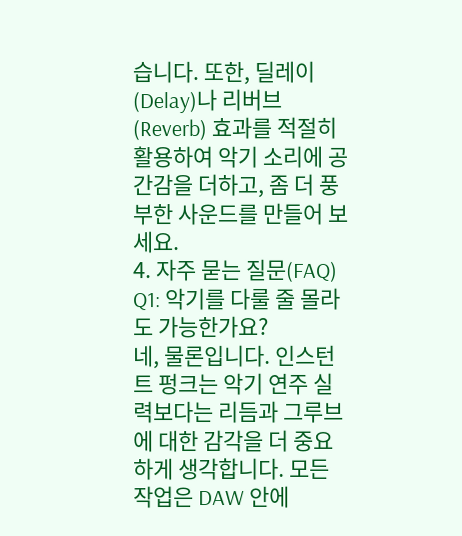습니다. 또한, 딜레이(Delay)나 리버브(Reverb) 효과를 적절히 활용하여 악기 소리에 공간감을 더하고, 좀 더 풍부한 사운드를 만들어 보세요.
4. 자주 묻는 질문(FAQ)
Q1: 악기를 다룰 줄 몰라도 가능한가요?
네, 물론입니다. 인스턴트 펑크는 악기 연주 실력보다는 리듬과 그루브에 대한 감각을 더 중요하게 생각합니다. 모든 작업은 DAW 안에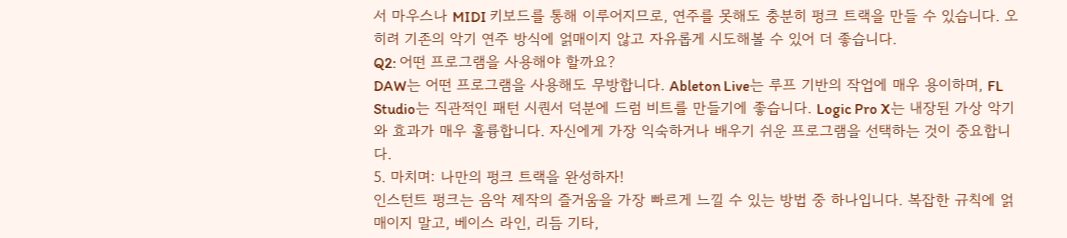서 마우스나 MIDI 키보드를 통해 이루어지므로, 연주를 못해도 충분히 펑크 트랙을 만들 수 있습니다. 오히려 기존의 악기 연주 방식에 얽매이지 않고 자유롭게 시도해볼 수 있어 더 좋습니다.
Q2: 어떤 프로그램을 사용해야 할까요?
DAW는 어떤 프로그램을 사용해도 무방합니다. Ableton Live는 루프 기반의 작업에 매우 용이하며, FL Studio는 직관적인 패턴 시퀀서 덕분에 드럼 비트를 만들기에 좋습니다. Logic Pro X는 내장된 가상 악기와 효과가 매우 훌륭합니다. 자신에게 가장 익숙하거나 배우기 쉬운 프로그램을 선택하는 것이 중요합니다.
5. 마치며: 나만의 펑크 트랙을 완성하자!
인스턴트 펑크는 음악 제작의 즐거움을 가장 빠르게 느낄 수 있는 방법 중 하나입니다. 복잡한 규칙에 얽매이지 말고, 베이스 라인, 리듬 기타,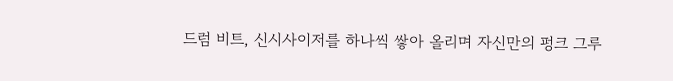드럼 비트, 신시사이저를 하나씩 쌓아 올리며 자신만의 펑크 그루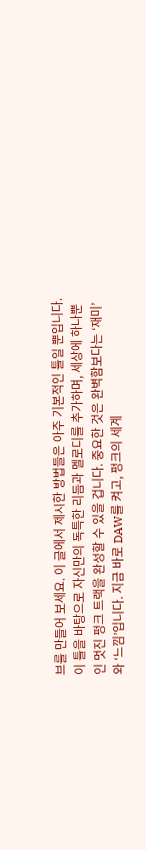브를 만들어 보세요. 이 글에서 제시한 방법들은 아주 기본적인 틀일 뿐입니다. 이 틀을 바탕으로 자신만의 독특한 리듬과 멜로디를 추가하며, 세상에 하나뿐인 멋진 펑크 트랙을 완성할 수 있을 겁니다. 중요한 것은 완벽함보다는 ‘재미’와 ‘느낌’입니다. 지금 바로 DAW를 켜고, 펑크의 세계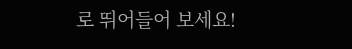로 뛰어들어 보세요!